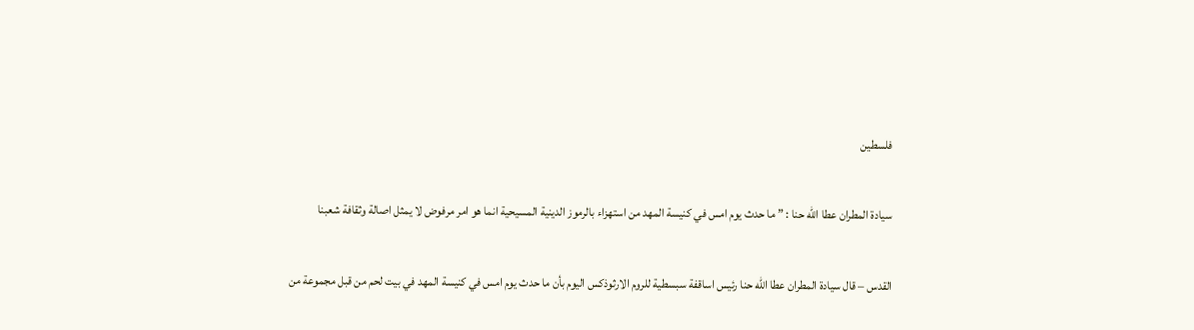فلسطين

سيادة المطران عطا الله حنا : ” ما حدث يوم امس في كنيسة المهد من استهزاء بالرموز الدينية المسيحية انما هو امر مرفوض لا يمثل اصالة وثقافة شعبنا

القدس – قال سيادة المطران عطا الله حنا رئيس اساقفة سبسطية للروم الارثوذكس اليوم بأن ما حدث يوم امس في كنيسة المهد في بيت لحم من قبل مجموعة من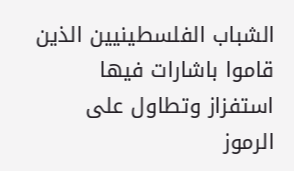الشباب الفلسطينيين الذين قاموا باشارات فيها استفزاز وتطاول على الرموز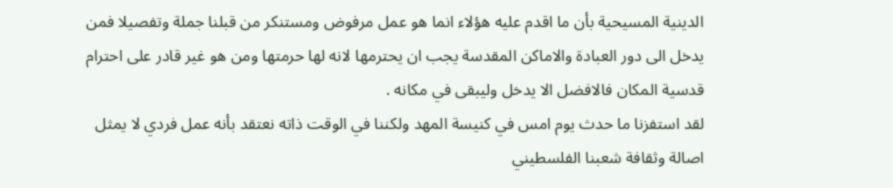الدينية المسيحية بأن ما اقدم عليه هؤلاء انما هو عمل مرفوض ومستنكر من قبلنا جملة وتفصيلا فمن يدخل الى دور العبادة والاماكن المقدسة يجب ان يحترمها لانه لها حرمتها ومن هو غير قادر على احترام قدسية المكان فالافضل الا يدخل وليبقى في مكانه .
لقد استفزنا ما حدث يوم امس في كنيسة المهد ولكننا في الوقت ذاته نعتقد بأنه عمل فردي لا يمثل اصالة وثقافة شعبنا الفلسطيني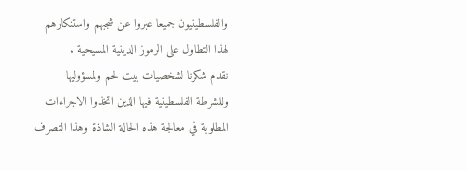والفلسطينيون جميعا عبروا عن شجبهم واستنكارهم لهذا التطاول على الرموز الدينية المسيحية .
نقدم شكرنا لشخصيات بيت لحم ولمسؤوليها وللشرطة الفلسطينية فيها الذين اتخذوا الاجراءات المطلوبة في معالجة هذه الحالة الشاذة وهذا التصرف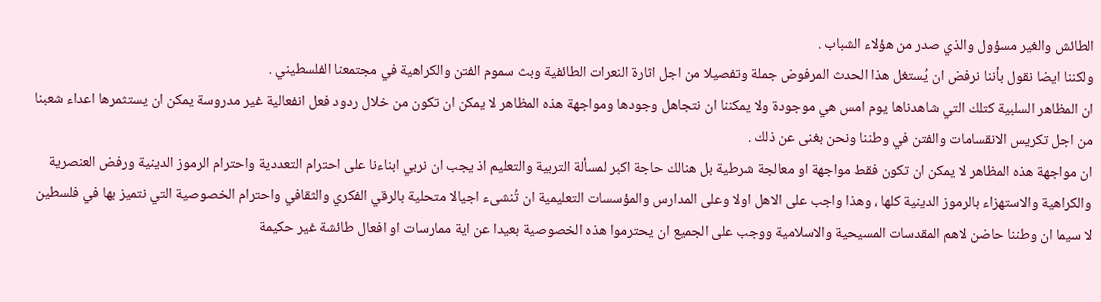الطائش والغير مسؤول والذي صدر من هؤلاء الشباب .
ولكننا ايضا نقول بأننا نرفض ان يُستغل هذا الحدث المرفوض جملة وتفصيلا من اجل اثارة النعرات الطائفية وبث سموم الفتن والكراهية في مجتمعنا الفلسطيني .
ان المظاهر السلبية كتلك التي شاهدناها يوم امس هي موجودة ولا يمكننا ان نتجاهل وجودها ومواجهة هذه المظاهر لا يمكن ان تكون من خلال ردود فعل انفعالية غير مدروسة يمكن ان يستثمرها اعداء شعبنا من اجل تكريس الانقسامات والفتن في وطننا ونحن بغنى عن ذلك .
ان مواجهة هذه المظاهر لا يمكن ان تكون فقط مواجهة او معالجة شرطية بل هنالك حاجة اكبر لمسألة التربية والتعليم اذ يجب ان نربي ابناءنا على احترام التعددية واحترام الرموز الدينية ورفض العنصرية والكراهية والاستهزاء بالرموز الدينية كلها ، وهذا واجب على الاهل اولا وعلى المدارس والمؤسسات التعليمية ان تُنشىء اجيالا متحلية بالرقي الفكري والثقافي واحترام الخصوصية التي نتميز بها في فلسطين لا سيما ان وطننا حاضن لاهم المقدسات المسيحية والاسلامية ووجب على الجميع ان يحترموا هذه الخصوصية بعيدا عن اية ممارسات او افعال طائشة غير حكيمة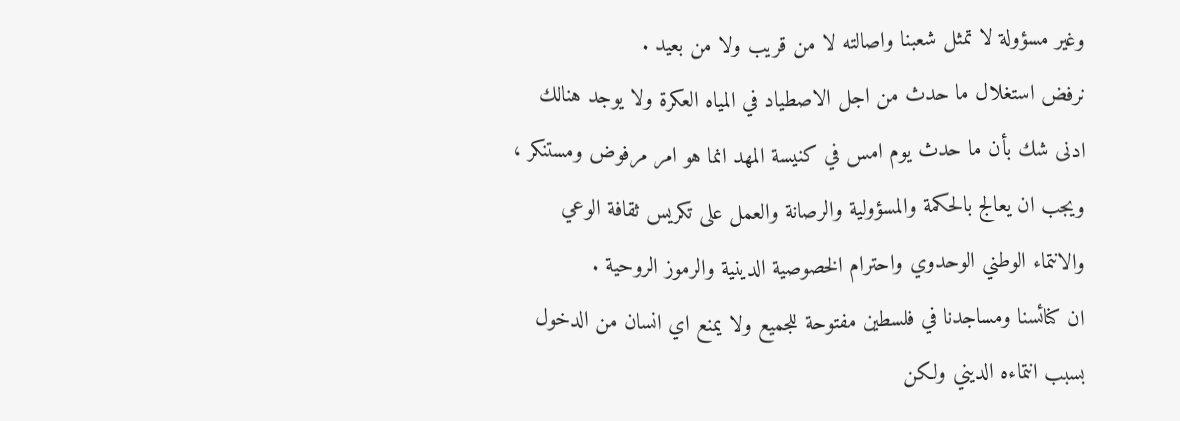وغير مسؤولة لا تمثل شعبنا واصالته لا من قريب ولا من بعيد .
نرفض استغلال ما حدث من اجل الاصطياد في المياه العكرة ولا يوجد هنالك ادنى شك بأن ما حدث يوم امس في كنيسة المهد انما هو امر مرفوض ومستنكر ، ويجب ان يعالج بالحكمة والمسؤولية والرصانة والعمل على تكريس ثقافة الوعي والانتماء الوطني الوحدوي واحترام الخصوصية الدينية والرموز الروحية .
ان كنائسنا ومساجدنا في فلسطين مفتوحة للجميع ولا يمنع اي انسان من الدخول بسبب انتماءه الديني ولكن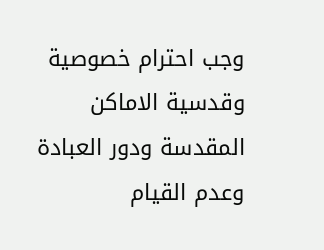وجب احترام خصوصية وقدسية الاماكن المقدسة ودور العبادة وعدم القيام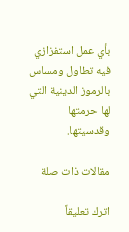بأي عمل استفزازي فيه تطاول ومساس بالرموز الدينية التي لها حرمتها وقدسيتها.

مقالات ذات صلة

اترك تعليقاً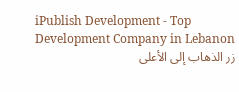iPublish Development - Top Development Company in Lebanon
زر الذهاب إلى الأعلى